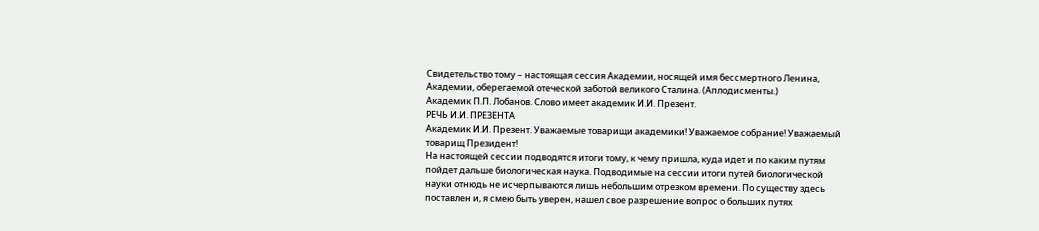Свидетельство тому – настоящая сессия Академии, носящей имя бессмертного Ленина, Академии, оберегаемой отеческой заботой великого Сталина. (Аплодисменты.)
Академик П.П. Лобанов. Слово имеет академик И.И. Презент.
РЕЧЬ И.И. ПРЕЗЕНТА
Академик И.И. Презент. Уважаемые товарищи академики! Уважаемое собрание! Уважаемый товарищ Президент!
На настоящей сессии подводятся итоги тому, к чему пришла, куда идет и по каким путям пойдет дальше биологическая наука. Подводимые на сессии итоги путей биологической науки отнюдь не исчерпываются лишь небольшим отрезком времени. По существу здесь поставлен и, я смею быть уверен, нашел свое разрешение вопрос о больших путях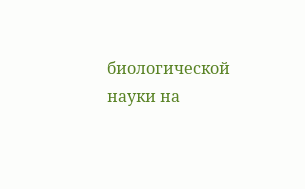биологической науки на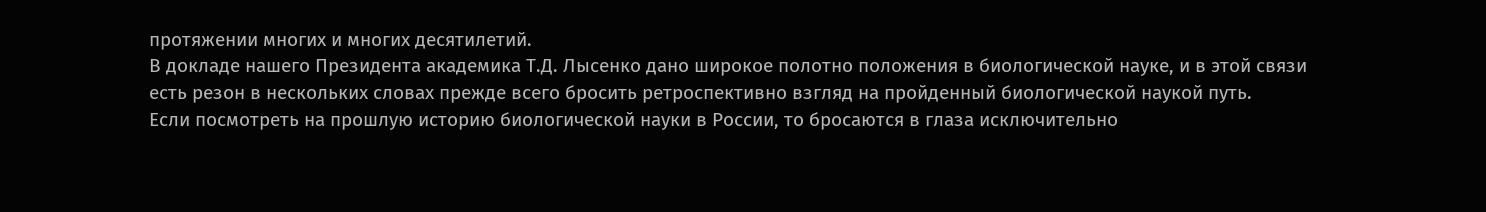протяжении многих и многих десятилетий.
В докладе нашего Президента академика Т.Д. Лысенко дано широкое полотно положения в биологической науке, и в этой связи есть резон в нескольких словах прежде всего бросить ретроспективно взгляд на пройденный биологической наукой путь.
Если посмотреть на прошлую историю биологической науки в России, то бросаются в глаза исключительно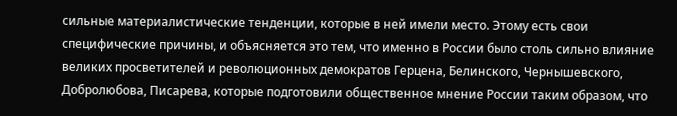сильные материалистические тенденции, которые в ней имели место. Этому есть свои специфические причины, и объясняется это тем, что именно в России было столь сильно влияние великих просветителей и революционных демократов Герцена, Белинского, Чернышевского, Добролюбова, Писарева, которые подготовили общественное мнение России таким образом, что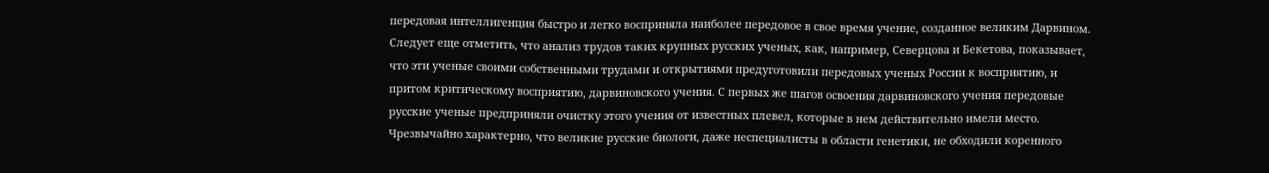передовая интеллигенция быстро и легко восприняла наиболее передовое в свое время учение, созданное великим Дарвином.
Следует еще отметить, что анализ трудов таких крупных русских ученых, как, например, Северцова и Бекетова, показывает, что эти ученые своими собственными трудами и открытиями предуготовили передовых ученых России к восприятию, и притом критическому восприятию, дарвиновского учения. С первых же шагов освоения дарвиновского учения передовые русские ученые предприняли очистку этого учения от известных плевел, которые в нем действительно имели место.
Чрезвычайно характерно, что великие русские биологи, даже неспециалисты в области генетики, не обходили коренного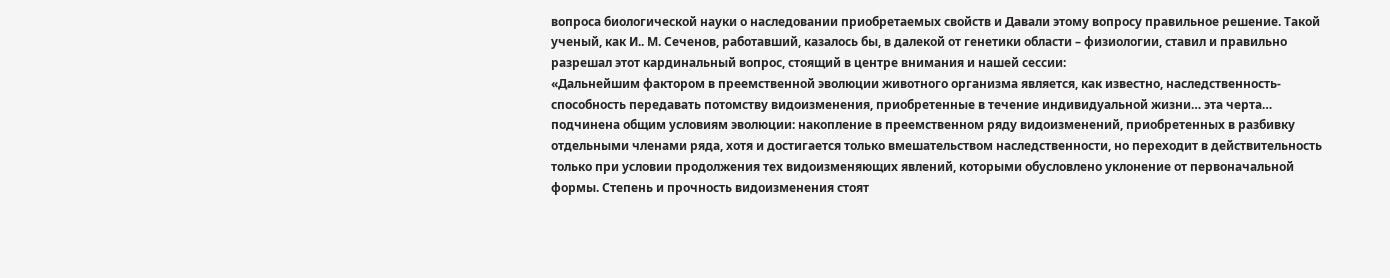вопроса биологической науки о наследовании приобретаемых свойств и Давали этому вопросу правильное решение. Такой ученый, как И.. М. Сеченов, работавший, казалось бы, в далекой от генетики области – физиологии, ставил и правильно разрешал этот кардинальный вопрос, стоящий в центре внимания и нашей сессии:
«Дальнейшим фактором в преемственной эволюции животного организма является, как известно, наследственность-способность передавать потомству видоизменения, приобретенные в течение индивидуальной жизни… эта черта… подчинена общим условиям эволюции: накопление в преемственном ряду видоизменений, приобретенных в разбивку отдельными членами ряда, хотя и достигается только вмешательством наследственности, но переходит в действительность только при условии продолжения тех видоизменяющих явлений, которыми обусловлено уклонение от первоначальной формы. Степень и прочность видоизменения стоят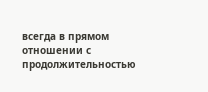всегда в прямом отношении с продолжительностью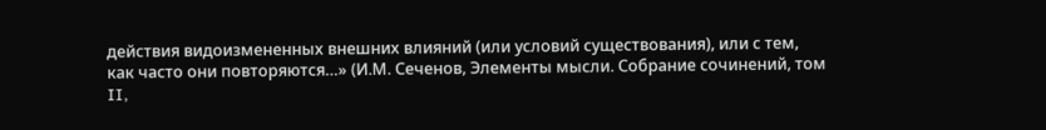действия видоизмененных внешних влияний (или условий существования), или с тем, как часто они повторяются…» (И.М. Сеченов, Элементы мысли. Собрание сочинений, том II,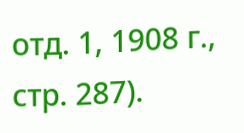отд. 1, 1908 г., стр. 287).